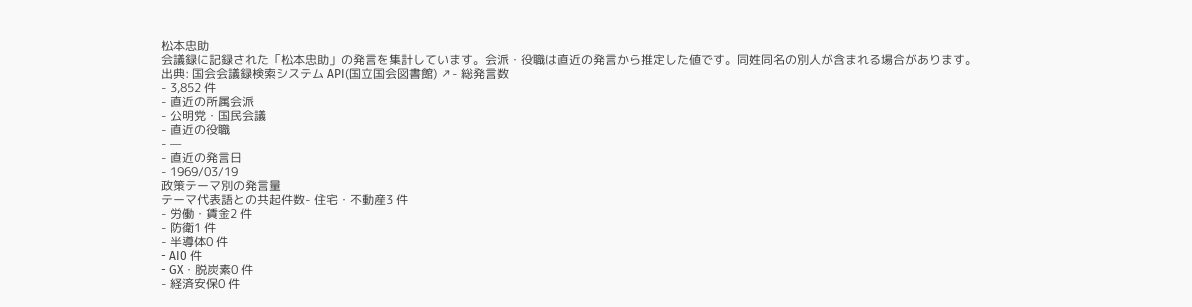松本忠助
会議録に記録された「松本忠助」の発言を集計しています。会派・役職は直近の発言から推定した値です。同姓同名の別人が含まれる場合があります。
出典: 国会会議録検索システム API(国立国会図書館) ↗- 総発言数
- 3,852 件
- 直近の所属会派
- 公明党・国民会議
- 直近の役職
- —
- 直近の発言日
- 1969/03/19
政策テーマ別の発言量
テーマ代表語との共起件数- 住宅・不動産3 件
- 労働・賃金2 件
- 防衛1 件
- 半導体0 件
- AI0 件
- GX・脱炭素0 件
- 経済安保0 件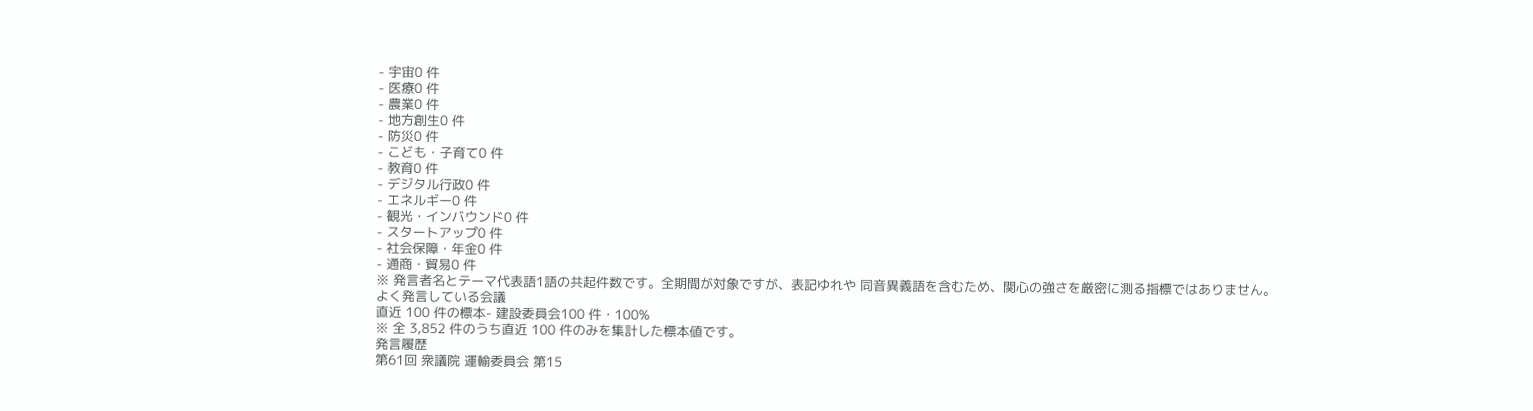- 宇宙0 件
- 医療0 件
- 農業0 件
- 地方創生0 件
- 防災0 件
- こども・子育て0 件
- 教育0 件
- デジタル行政0 件
- エネルギー0 件
- 観光・インバウンド0 件
- スタートアップ0 件
- 社会保障・年金0 件
- 通商・貿易0 件
※ 発言者名とテーマ代表語1語の共起件数です。全期間が対象ですが、表記ゆれや 同音異義語を含むため、関心の強さを厳密に測る指標ではありません。
よく発言している会議
直近 100 件の標本- 建設委員会100 件・100%
※ 全 3,852 件のうち直近 100 件のみを集計した標本値です。
発言履歴
第61回 衆議院 運輸委員会 第15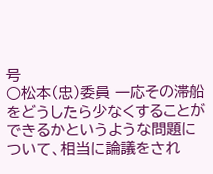号
○松本(忠)委員 一応その滞船をどうしたら少なくすることができるかというような問題について、相当に論議をされ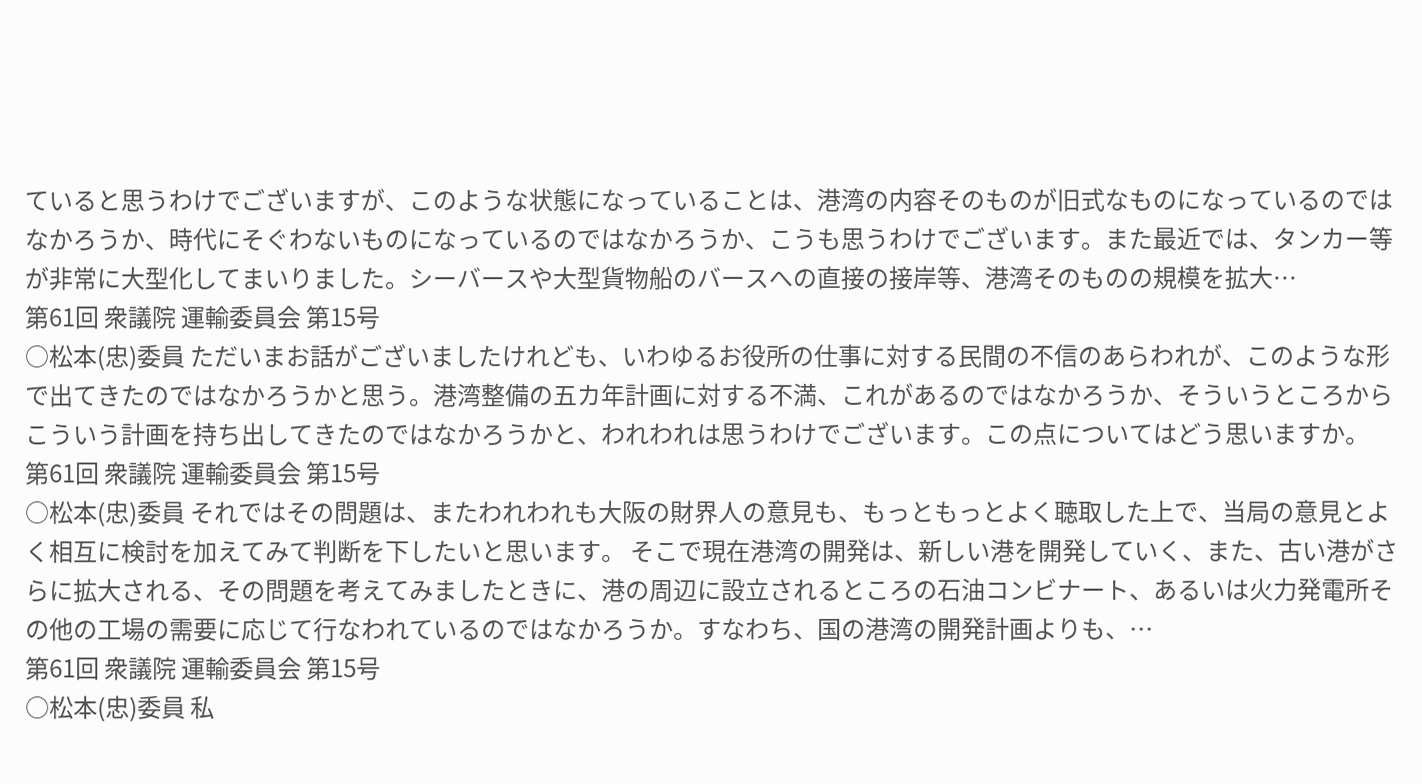ていると思うわけでございますが、このような状態になっていることは、港湾の内容そのものが旧式なものになっているのではなかろうか、時代にそぐわないものになっているのではなかろうか、こうも思うわけでございます。また最近では、タンカー等が非常に大型化してまいりました。シーバースや大型貨物船のバースへの直接の接岸等、港湾そのものの規模を拡大…
第61回 衆議院 運輸委員会 第15号
○松本(忠)委員 ただいまお話がございましたけれども、いわゆるお役所の仕事に対する民間の不信のあらわれが、このような形で出てきたのではなかろうかと思う。港湾整備の五カ年計画に対する不満、これがあるのではなかろうか、そういうところからこういう計画を持ち出してきたのではなかろうかと、われわれは思うわけでございます。この点についてはどう思いますか。
第61回 衆議院 運輸委員会 第15号
○松本(忠)委員 それではその問題は、またわれわれも大阪の財界人の意見も、もっともっとよく聴取した上で、当局の意見とよく相互に検討を加えてみて判断を下したいと思います。 そこで現在港湾の開発は、新しい港を開発していく、また、古い港がさらに拡大される、その問題を考えてみましたときに、港の周辺に設立されるところの石油コンビナート、あるいは火力発電所その他の工場の需要に応じて行なわれているのではなかろうか。すなわち、国の港湾の開発計画よりも、…
第61回 衆議院 運輸委員会 第15号
○松本(忠)委員 私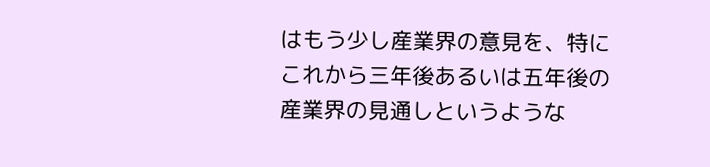はもう少し産業界の意見を、特にこれから三年後あるいは五年後の産業界の見通しというような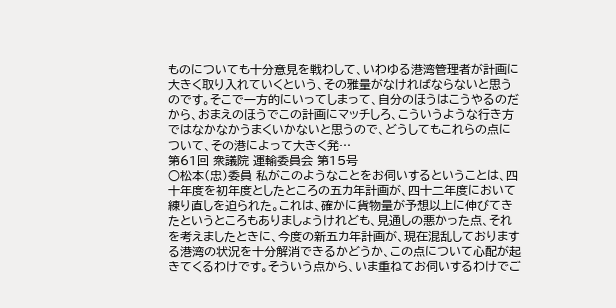ものについても十分意見を戦わして、いわゆる港湾管理者が計画に大きく取り入れていくという、その雅量がなければならないと思うのです。そこで一方的にいってしまって、自分のほうはこうやるのだから、おまえのほうでこの計画にマッチしろ、こういうような行き方ではなかなかうまくいかないと思うので、どうしてもこれらの点について、その港によって大きく発…
第61回 衆議院 運輸委員会 第15号
○松本(忠)委員 私がこのようなことをお伺いするということは、四十年度を初年度としたところの五カ年計画が、四十二年度において練り直しを迫られた。これは、確かに貨物量が予想以上に伸びてきたというところもありましょうけれども、見通しの悪かった点、それを考えましたときに、今度の新五カ年計画が、現在混乱しておりまする港湾の状況を十分解消できるかどうか、この点について心配が起きてくるわけです。そういう点から、いま重ねてお伺いするわけでご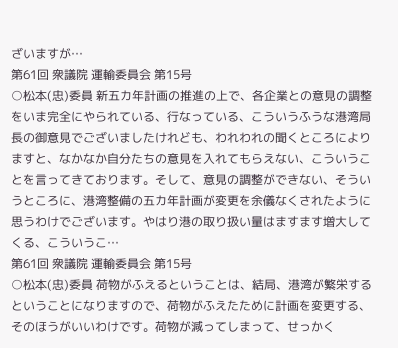ざいますが…
第61回 衆議院 運輸委員会 第15号
○松本(忠)委員 新五カ年計画の推進の上で、各企業との意見の調整をいま完全にやられている、行なっている、こういうふうな港湾局長の御意見でございましたけれども、われわれの聞くところによりますと、なかなか自分たちの意見を入れてもらえない、こういうことを言ってきております。そして、意見の調整ができない、そういうところに、港湾整備の五カ年計画が変更を余儀なくされたように思うわけでございます。やはり港の取り扱い量はますます増大してくる、こういうこ…
第61回 衆議院 運輸委員会 第15号
○松本(忠)委員 荷物がふえるということは、結局、港湾が繁栄するということになりますので、荷物がふえたために計画を変更する、そのほうがいいわけです。荷物が減ってしまって、せっかく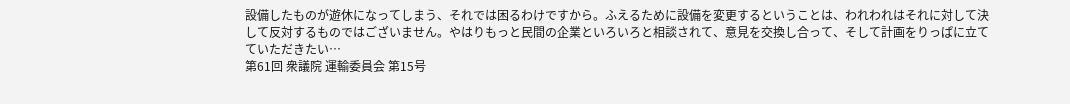設備したものが遊休になってしまう、それでは困るわけですから。ふえるために設備を変更するということは、われわれはそれに対して決して反対するものではございません。やはりもっと民間の企業といろいろと相談されて、意見を交換し合って、そして計画をりっぱに立てていただきたい…
第61回 衆議院 運輸委員会 第15号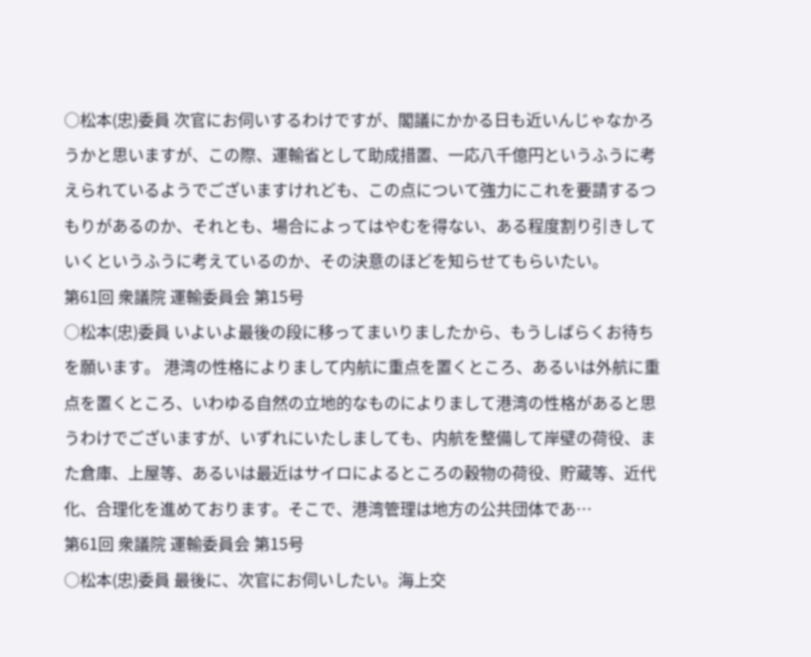○松本(忠)委員 次官にお伺いするわけですが、閣議にかかる日も近いんじゃなかろうかと思いますが、この際、運輸省として助成措置、一応八千億円というふうに考えられているようでございますけれども、この点について強力にこれを要請するつもりがあるのか、それとも、場合によってはやむを得ない、ある程度割り引きしていくというふうに考えているのか、その決意のほどを知らせてもらいたい。
第61回 衆議院 運輸委員会 第15号
○松本(忠)委員 いよいよ最後の段に移ってまいりましたから、もうしばらくお待ちを願います。 港湾の性格によりまして内航に重点を置くところ、あるいは外航に重点を置くところ、いわゆる自然の立地的なものによりまして港湾の性格があると思うわけでございますが、いずれにいたしましても、内航を整備して岸壁の荷役、また倉庫、上屋等、あるいは最近はサイロによるところの穀物の荷役、貯蔵等、近代化、合理化を進めております。そこで、港湾管理は地方の公共団体であ…
第61回 衆議院 運輸委員会 第15号
○松本(忠)委員 最後に、次官にお伺いしたい。海上交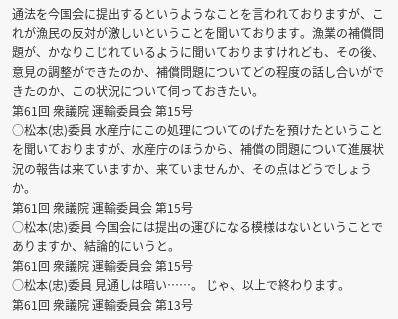通法を今国会に提出するというようなことを言われておりますが、これが漁民の反対が激しいということを聞いております。漁業の補償問題が、かなりこじれているように聞いておりますけれども、その後、意見の調整ができたのか、補償問題についてどの程度の話し合いができたのか、この状況について伺っておきたい。
第61回 衆議院 運輸委員会 第15号
○松本(忠)委員 水産庁にこの処理についてのげたを預けたということを聞いておりますが、水産庁のほうから、補償の問題について進展状況の報告は来ていますか、来ていませんか、その点はどうでしょうか。
第61回 衆議院 運輸委員会 第15号
○松本(忠)委員 今国会には提出の運びになる模様はないということでありますか、結論的にいうと。
第61回 衆議院 運輸委員会 第15号
○松本(忠)委員 見通しは暗い……。 じゃ、以上で終わります。
第61回 衆議院 運輸委員会 第13号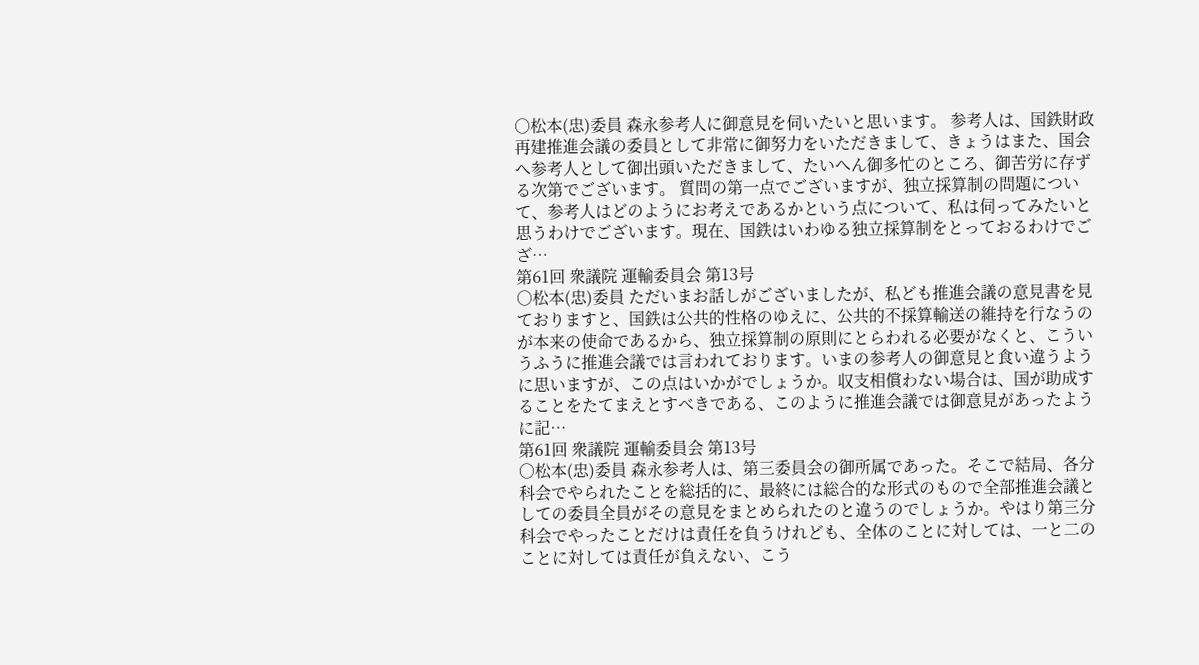○松本(忠)委員 森永参考人に御意見を伺いたいと思います。 参考人は、国鉄財政再建推進会議の委員として非常に御努力をいただきまして、きょうはまた、国会へ参考人として御出頭いただきまして、たいへん御多忙のところ、御苦労に存ずる次第でございます。 質問の第一点でございますが、独立採算制の問題について、参考人はどのようにお考えであるかという点について、私は伺ってみたいと思うわけでございます。現在、国鉄はいわゆる独立採算制をとっておるわけでござ…
第61回 衆議院 運輸委員会 第13号
○松本(忠)委員 ただいまお話しがございましたが、私ども推進会議の意見書を見ておりますと、国鉄は公共的性格のゆえに、公共的不採算輸送の維持を行なうのが本来の使命であるから、独立採算制の原則にとらわれる必要がなくと、こういうふうに推進会議では言われております。いまの参考人の御意見と食い違うように思いますが、この点はいかがでしょうか。収支相償わない場合は、国が助成することをたてまえとすべきである、このように推進会議では御意見があったように記…
第61回 衆議院 運輸委員会 第13号
○松本(忠)委員 森永参考人は、第三委員会の御所属であった。そこで結局、各分科会でやられたことを総括的に、最終には総合的な形式のもので全部推進会議としての委員全員がその意見をまとめられたのと違うのでしょうか。やはり第三分科会でやったことだけは責任を負うけれども、全体のことに対しては、一と二のことに対しては責任が負えない、こう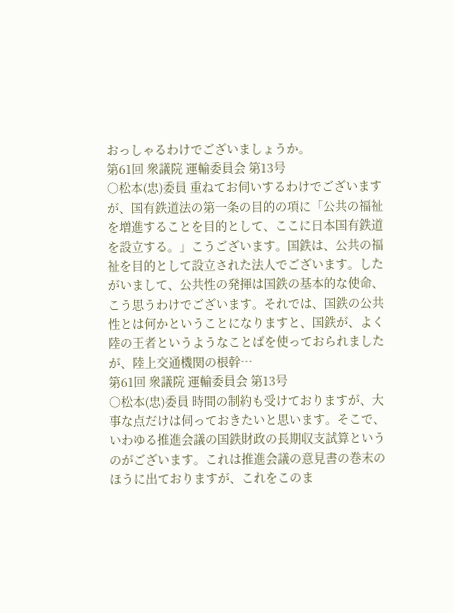おっしゃるわけでございましょうか。
第61回 衆議院 運輸委員会 第13号
○松本(忠)委員 重ねてお伺いするわけでございますが、国有鉄道法の第一条の目的の項に「公共の福祉を増進することを目的として、ここに日本国有鉄道を設立する。」こうございます。国鉄は、公共の福祉を目的として設立された法人でございます。したがいまして、公共性の発揮は国鉄の基本的な使命、こう思うわけでございます。それでは、国鉄の公共性とは何かということになりますと、国鉄が、よく陸の王者というようなことばを使っておられましたが、陸上交通機関の根幹…
第61回 衆議院 運輸委員会 第13号
○松本(忠)委員 時間の制約も受けておりますが、大事な点だけは伺っておきたいと思います。そこで、いわゆる推進会議の国鉄財政の長期収支試算というのがございます。これは推進会議の意見書の巻末のほうに出ておりますが、これをこのま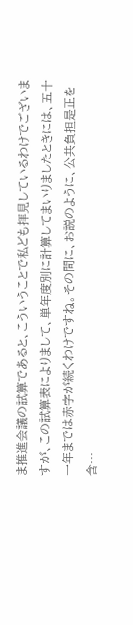ま推進会議の試算であると、こういうことで私ども拝見しているわけでございますが、この試算表によりまして、単年度別に計算してまいりましたときには、五十一年までは赤字が続くわけですね。その間に、お説のように、公共負担是正を含…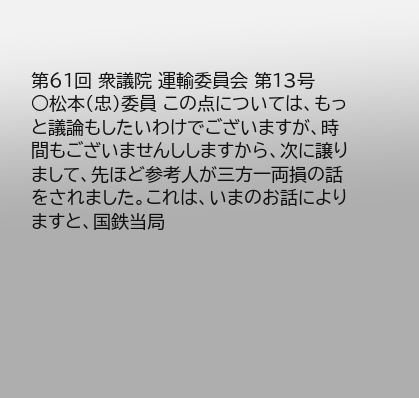第61回 衆議院 運輸委員会 第13号
○松本(忠)委員 この点については、もっと議論もしたいわけでございますが、時間もございませんししますから、次に譲りまして、先ほど参考人が三方一両損の話をされました。これは、いまのお話によりますと、国鉄当局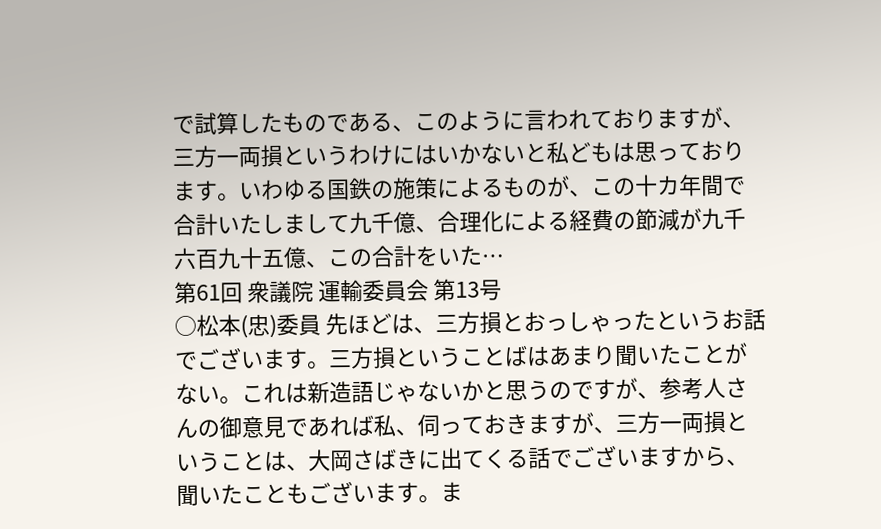で試算したものである、このように言われておりますが、三方一両損というわけにはいかないと私どもは思っております。いわゆる国鉄の施策によるものが、この十カ年間で合計いたしまして九千億、合理化による経費の節減が九千六百九十五億、この合計をいた…
第61回 衆議院 運輸委員会 第13号
○松本(忠)委員 先ほどは、三方損とおっしゃったというお話でございます。三方損ということばはあまり聞いたことがない。これは新造語じゃないかと思うのですが、参考人さんの御意見であれば私、伺っておきますが、三方一両損ということは、大岡さばきに出てくる話でございますから、聞いたこともございます。ま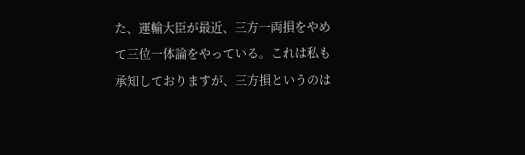た、運輸大臣が最近、三方一両損をやめて三位一体論をやっている。これは私も承知しておりますが、三方損というのは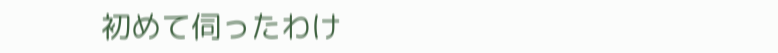初めて伺ったわけ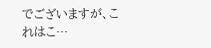でございますが、これはこ…